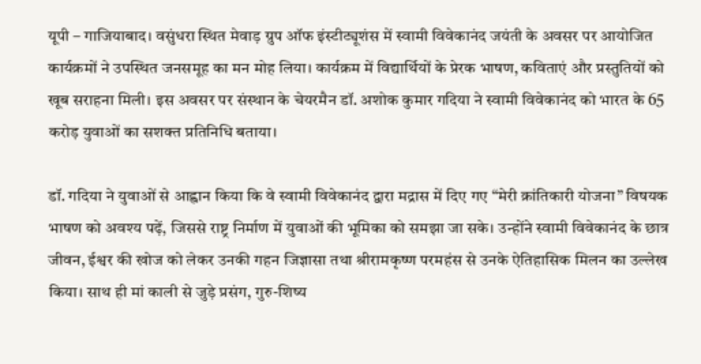यूपी – गाजियाबाद। वसुंधरा स्थित मेवाड़ ग्रुप ऑफ इंस्टीट्यूशंस में स्वामी विवेकानंद जयंती के अवसर पर आयोजित कार्यक्रमों ने उपस्थित जनसमूह का मन मोह लिया। कार्यक्रम में विद्यार्थियों के प्रेरक भाषण, कविताएं और प्रस्तुतियों को खूब सराहना मिली। इस अवसर पर संस्थान के चेयरमैन डॉ. अशोक कुमार गदिया ने स्वामी विवेकानंद को भारत के 65 करोड़ युवाओं का सशक्त प्रतिनिधि बताया।

डॉ. गदिया ने युवाओं से आह्वान किया कि वे स्वामी विवेकानंद द्वारा मद्रास में दिए गए “मेरी क्रांतिकारी योजना” विषयक भाषण को अवश्य पढ़ें, जिससे राष्ट्र निर्माण में युवाओं की भूमिका को समझा जा सके। उन्होंने स्वामी विवेकानंद के छात्र जीवन, ईश्वर की खोज को लेकर उनकी गहन जिज्ञासा तथा श्रीरामकृष्ण परमहंस से उनके ऐतिहासिक मिलन का उल्लेख किया। साथ ही मां काली से जुड़े प्रसंग, गुरु-शिष्य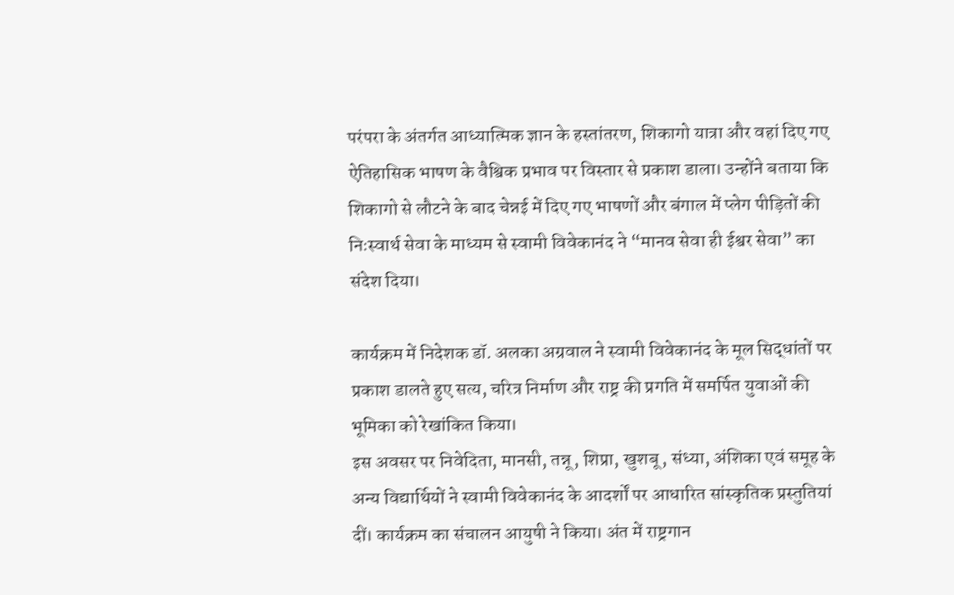परंपरा के अंतर्गत आध्यात्मिक ज्ञान के हस्तांतरण, शिकागो यात्रा और वहां दिए गए ऐतिहासिक भाषण के वैश्विक प्रभाव पर विस्तार से प्रकाश डाला। उन्होंने बताया कि शिकागो से लौटने के बाद चेन्नई में दिए गए भाषणों और बंगाल में प्लेग पीड़ितों की निःस्वार्थ सेवा के माध्यम से स्वामी विवेकानंद ने “मानव सेवा ही ईश्वर सेवा” का संदेश दिया।

कार्यक्रम में निदेशक डॉ. अलका अग्रवाल ने स्वामी विवेकानंद के मूल सिद्धांतों पर प्रकाश डालते हुए सत्य, चरित्र निर्माण और राष्ट्र की प्रगति में समर्पित युवाओं की भूमिका को रेखांकित किया।
इस अवसर पर निवेदिता, मानसी, तन्नू, शिप्रा, खुशबू, संध्या, अंशिका एवं समूह के अन्य विद्यार्थियों ने स्वामी विवेकानंद के आदर्शों पर आधारित सांस्कृतिक प्रस्तुतियां दीं। कार्यक्रम का संचालन आयुषी ने किया। अंत में राष्ट्रगान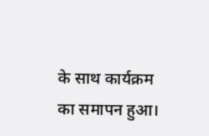के साथ कार्यक्रम का समापन हुआ।